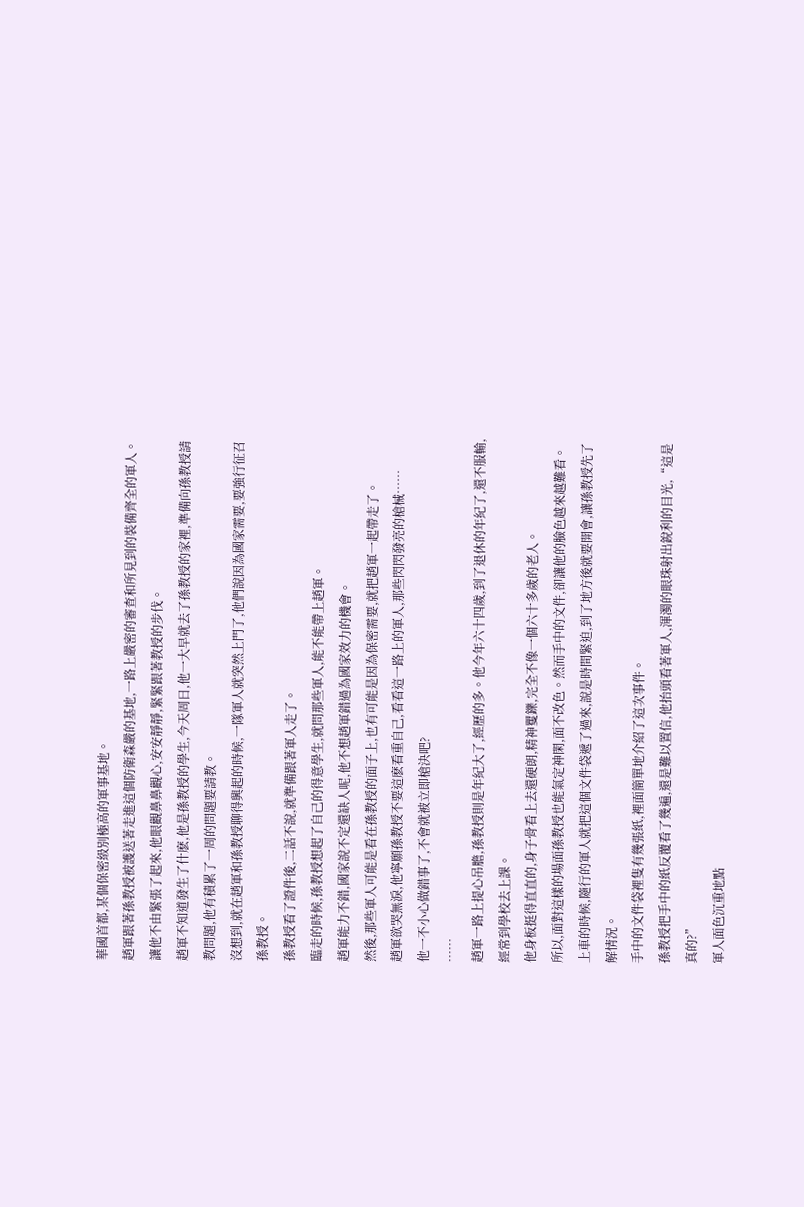華國首都,某個保密級別極高的軍事基地。
趙軍跟著孫教授被護送著走進這個防衛森嚴的基地,一路上嚴密的審查和所見到的裝備齊全的軍人。讓他不由緊張了起來,他眼觀鼻鼻觀心,安安靜靜,緊緊跟著教授的步伐。
趙軍不知道發生了什麽,他是孫教授的學生,今天周日,他一大早就去了孫教授的家裡,準備向孫教授請教問題,他有積累了一周的問題要請教。
沒想到,就在趙軍和孫教授聊得興起的時候,一隊軍人就突然上門了,他們說因為國家需要,要強行征召孫教授。
孫教授看了證件後,二話不說,就準備跟著軍人走了。
臨走的時候,孫教授想起了自己的得意學生,就問那些軍人,能不能帶上趙軍。
趙軍能力不錯,國家說不定還缺人呢,他不想趙軍錯過為國家效力的機會。
然後,那些軍人可能是看在孫教授的面子上,也有可能是因為保密需要,就把趙軍一起帶走了。
趙軍欲哭無淚,他寧願孫教授不要這麽看重自己,看看這一路上的軍人,那些閃閃發亮的槍械……
他一不小心做錯事了,不會就被立即槍決吧?
……
趙軍一路上提心吊膽,孫教授則是年紀大了,經歷的多。他今年六十四歲,到了退休的年紀了,還不服輸,經常到學校去上課。
他身板挺得直直的,身子骨看上去還硬朗,精神矍鑠,完全不像一個六十多歲的老人。
所以,面對這樣的場面孫教授也能氣定神閑,面不改色。然而手中的文件,卻讓他的臉色越來越難看。
上車的時候,隨行的軍人就把這個文件袋遞了過來,說是時間緊迫,到了地方後就要開會,讓孫教授先了解情況。
手中的文件袋裡隻有幾張紙,裡面簡單地介紹了這次事件。
孫教授把手中的紙反覆看了幾遍,還是難以置信,他抬頭看著軍人,渾濁的眼珠射出銳利的目光,“這是真的?”
軍人面色沉重地點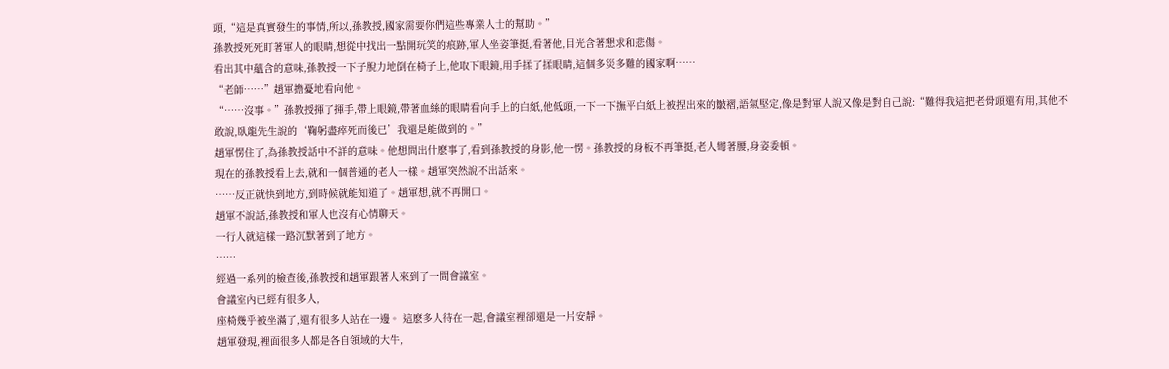頭,“這是真實發生的事情,所以,孫教授,國家需要你們這些專業人士的幫助。”
孫教授死死盯著軍人的眼睛,想從中找出一點開玩笑的痕跡,軍人坐姿筆挺,看著他,目光含著懇求和悲傷。
看出其中蘊含的意味,孫教授一下子脫力地倒在椅子上,他取下眼鏡,用手揉了揉眼睛,這個多災多難的國家啊……
“老師……”趙軍擔憂地看向他。
“……沒事。”孫教授揮了揮手,帶上眼鏡,帶著血絲的眼睛看向手上的白紙,他低頭,一下一下撫平白紙上被捏出來的皺褶,語氣堅定,像是對軍人說又像是對自己說:“難得我這把老骨頭還有用,其他不敢說,臥龍先生說的‘鞠躬盡瘁死而後已’我還是能做到的。”
趙軍愣住了,為孫教授話中不詳的意味。他想問出什麽事了,看到孫教授的身影,他一愣。孫教授的身板不再筆挺,老人彎著腰,身姿委頓。
現在的孫教授看上去,就和一個普通的老人一樣。趙軍突然說不出話來。
……反正就快到地方,到時候就能知道了。趙軍想,就不再開口。
趙軍不說話,孫教授和軍人也沒有心情聊天。
一行人就這樣一路沉默著到了地方。
……
經過一系列的檢查後,孫教授和趙軍跟著人來到了一間會議室。
會議室內已經有很多人,
座椅幾乎被坐滿了,還有很多人站在一邊。 這麽多人待在一起,會議室裡卻還是一片安靜。
趙軍發現,裡面很多人都是各自領域的大牛,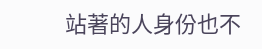站著的人身份也不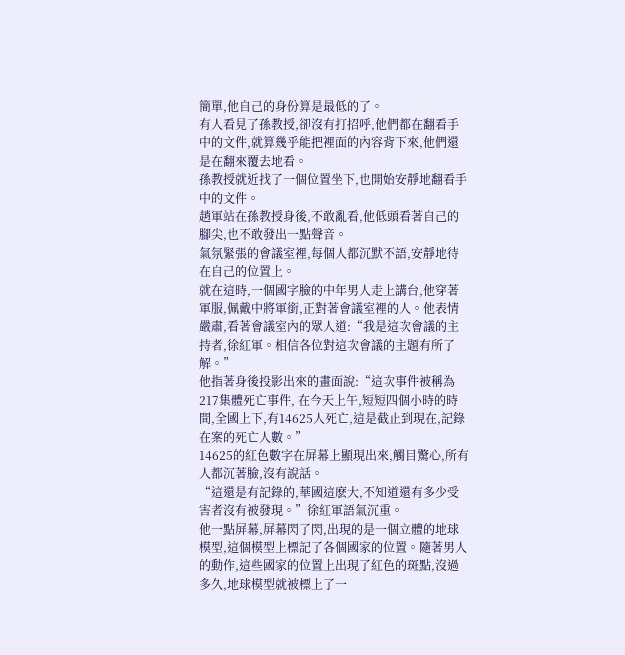簡單,他自己的身份算是最低的了。
有人看見了孫教授,卻沒有打招呼,他們都在翻看手中的文件,就算幾乎能把裡面的內容背下來,他們還是在翻來覆去地看。
孫教授就近找了一個位置坐下,也開始安靜地翻看手中的文件。
趙軍站在孫教授身後,不敢亂看,他低頭看著自己的腳尖,也不敢發出一點聲音。
氣氛緊張的會議室裡,每個人都沉默不語,安靜地待在自己的位置上。
就在這時,一個國字臉的中年男人走上講台,他穿著軍服,佩戴中將軍銜,正對著會議室裡的人。他表情嚴肅,看著會議室內的眾人道:“我是這次會議的主持者,徐紅軍。相信各位對這次會議的主題有所了解。”
他指著身後投影出來的畫面說:“這次事件被稱為217集體死亡事件, 在今天上午,短短四個小時的時間,全國上下,有14625人死亡,這是截止到現在,記錄在案的死亡人數。”
14625的紅色數字在屏幕上顯現出來,觸目驚心,所有人都沉著臉,沒有說話。
“這還是有記錄的,華國這麽大,不知道還有多少受害者沒有被發現。”徐紅軍語氣沉重。
他一點屏幕,屏幕閃了閃,出現的是一個立體的地球模型,這個模型上標記了各個國家的位置。隨著男人的動作,這些國家的位置上出現了紅色的斑點,沒過多久,地球模型就被標上了一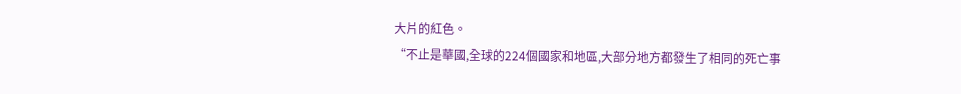大片的紅色。
“不止是華國,全球的224個國家和地區,大部分地方都發生了相同的死亡事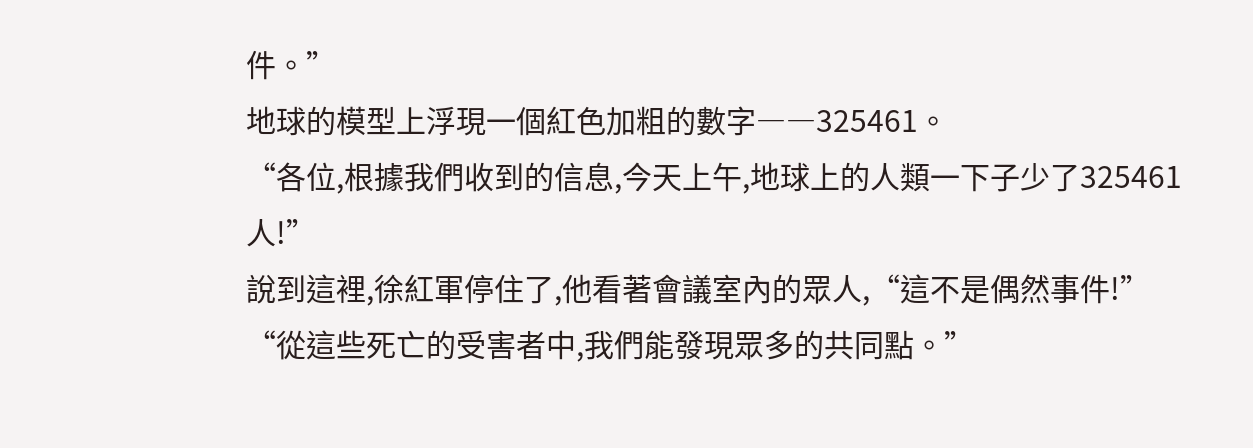件。”
地球的模型上浮現一個紅色加粗的數字――325461。
“各位,根據我們收到的信息,今天上午,地球上的人類一下子少了325461人!”
說到這裡,徐紅軍停住了,他看著會議室內的眾人,“這不是偶然事件!”
“從這些死亡的受害者中,我們能發現眾多的共同點。”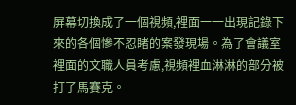屏幕切換成了一個視頻,裡面一一出現記錄下來的各個慘不忍睹的案發現場。為了會議室裡面的文職人員考慮,視頻裡血淋淋的部分被打了馬賽克。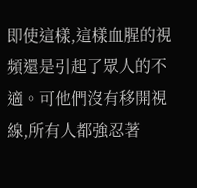即使這樣,這樣血腥的視頻還是引起了眾人的不適。可他們沒有移開視線,所有人都強忍著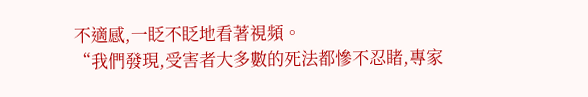不適感,一眨不眨地看著視頻。
“我們發現,受害者大多數的死法都慘不忍睹,專家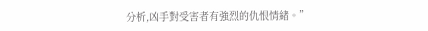分析,凶手對受害者有強烈的仇恨情緒。”